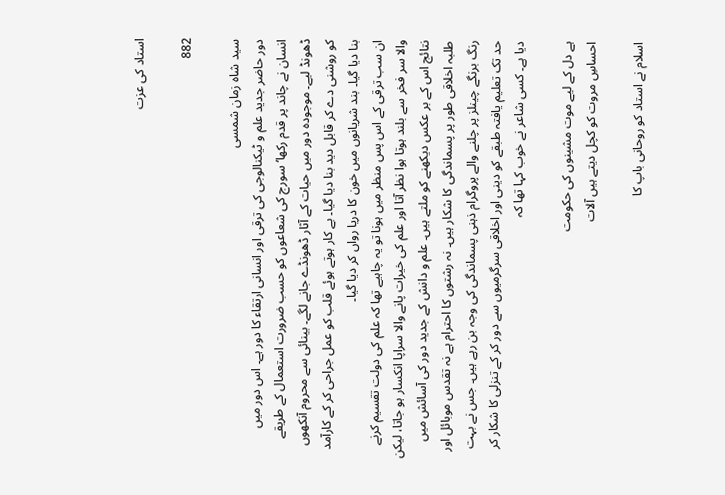استاد کی عزت

882

سید شاہ زمان شمسی
دور حاضر جدید علم و ٹیکنالوجی کی ترقی اور انسانی ارتقاء کا دور ہے۔ اس دور میں انسان نے چاند پر قدم رکھا‘ سورج کی شعاعوں کو حسب ضرورت استعمال کے طریقے ڈھونڈ لیے۔ موجودہ دور میں حیات کے آثار ڈھونڈے جانے لگے۔ بینائی سے محروم آنکھوں کو روشنی دے کر قابل دید بنا دیا گیا۔ بے کار ہوتے ہوئے قلب کو عمل جراحی کر کے کارآمد بنا دیا گیا۔ بند شریانوں میں خون کا دریا رواں کر دیا گیا۔
ان سب ترقی کے اس پس منظر میں ہونا تو یہ چاہیے تھا کہ علم کی دولت تقسیم کرنے والا سر فخر سے بلند ہوتا ہوا نظر آتا اور علم کی خیرات پانے والا سراپا انکسار ہو جاتا، لیکن نتائج اس کے بر عکس دیکھنے کو ملتے ہیں۔ علم و دانش کے جدید دور کی آسائش میں طلبہ اخلاقی طور پر پسماندگی کا شکار ہیں۔ نہ رشتوں کا احترام ہے نہ تقدس موبائل اور رنگ برنگے چینلز پر چلنے والے پروگرام ذہنی پسماندگی کی وجہ بن رہے ہیں۔ جس نے بہت حد تک تعلیم یافتہ طبقے کو دینی اور اخلاقی سرگرمیوں سے دور کر کے تنزلی کا شکار کر دیا ہے۔ کسی شاعر نے خوب کہا تھا کہ

ہے دل کے لیے موت مشینوں کی حکومت
احساسِ مروت کو کچل دیتے ہیں آلات

اسلام نے استاد کو روحانی باپ کا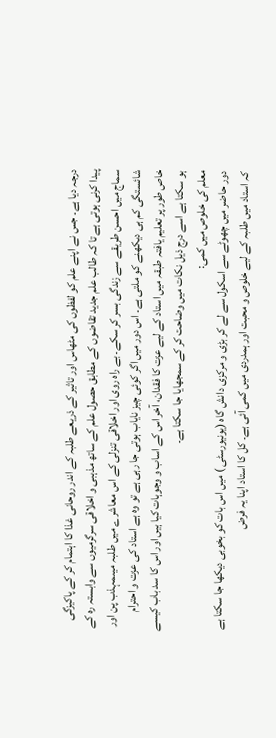درجہ دیا ہے۔ جس نے اپنے علم کو لفظوں کی مٹھاس اور تاثیر کے ذریعے طلبہ کے اندر روحانی غذا کا اہتمام کر کے پاکیزگی پیدا کرنی ہوتی ہے تا کہ طالب علم جدید تقاضوں کے مطابق حصول علم کے ساتھ مذہبی و اخلاقی سرگرمیوں سے وابستہ رہ کے سماج میں احسن طریقے سے زندگی بسر کر سکے۔ بے راہ روی اور اخلاقی تنزلی کے اس معاشرے میں طلبہ میںمہذب پن اور شائستگی کم ہی دیکھنے کو ملتی ہے۔ اس دور میں اگر کوئی چیز نایاب ہوتی جا رہی ہے تو وہ ہے استاد کی عزت و احترام خاص طور پر تعلیم یافتہ طبقہ میں استاد کے لیے عزت کا فقدان، آخر اس کے اساب و وجوہات کیا ہیں اور اس کا سد باب کیسے ہو سکتا ہے اسے درج ذیل نکات میں وضاحت کر کے سمجھایا جا سکتا ہے۔
معلم کی خلوص میں کمی:
دور حاضر میں چھوٹے سے اسکول سے لے کر بڑی و مرکزی دانش گاہ (یونیورسٹی ) میں اس بات کو بخوبی دیکھا جا سکتا ہے کہ استاد میں طلبہ کے لیے خلوص و محبت اور ہمدردی میں کمی آئی ہے۔ کل کا استاد اپنا یہ فرض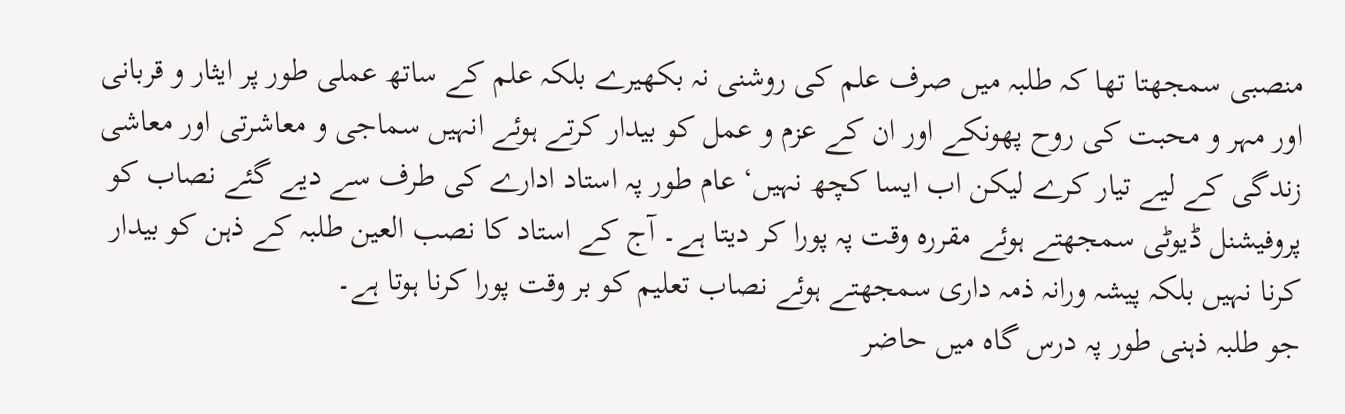منصبی سمجھتا تھا کہ طلبہ میں صرف علم کی روشنی نہ بکھیرے بلکہ علم کے ساتھ عملی طور پر ایثار و قربانی اور مہر و محبت کی روح پھونکے اور ان کے عزم و عمل کو بیدار کرتے ہوئے انہیں سماجی و معاشرتی اور معاشی زندگی کے لیے تیار کرے لیکن اب ایسا کچھ نہیں‘ عام طور پہ استاد ادارے کی طرف سے دیے گئے نصاب کو پروفیشنل ڈیوٹی سمجھتے ہوئے مقررہ وقت پہ پورا کر دیتا ہے۔ آج کے استاد کا نصب العین طلبہ کے ذہن کو بیدار کرنا نہیں بلکہ پیشہ ورانہ ذمہ داری سمجھتے ہوئے نصاب تعلیم کو بر وقت پورا کرنا ہوتا ہے۔
جو طلبہ ذہنی طور پہ درس گاہ میں حاضر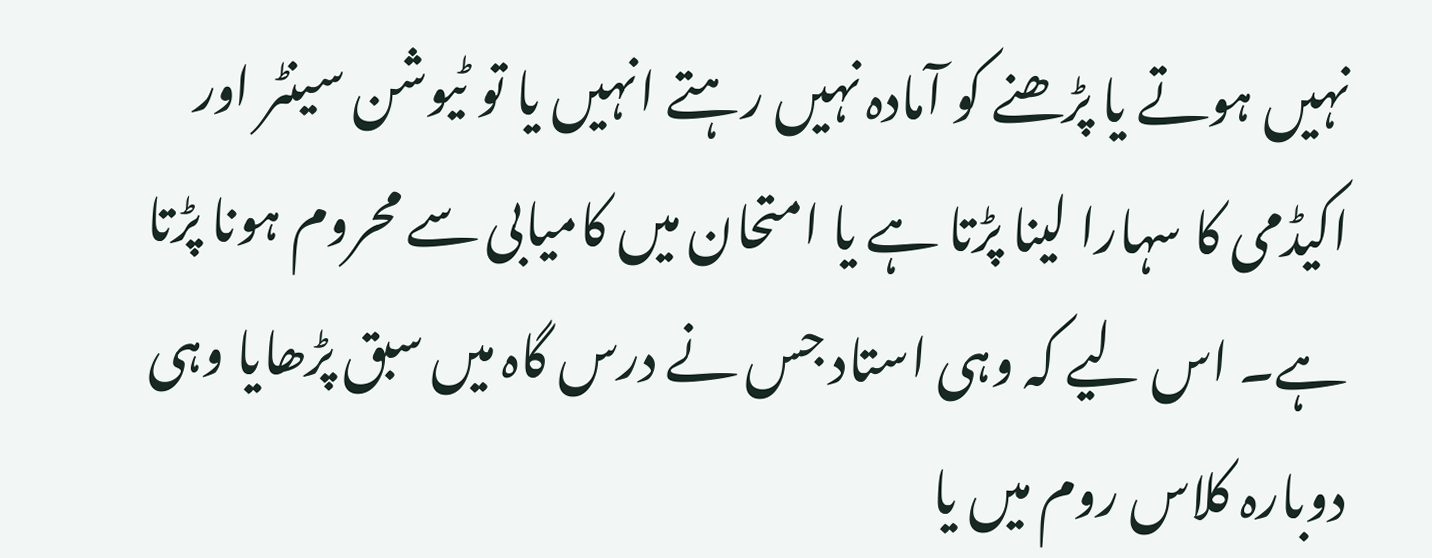نہیں ہوتے یا پڑھنے کو آمادہ نہیں رہتے انہیں یا تو ٹیوشن سینٹر اور اکیڈمی کا سہارا لینا پڑتا ہے یا امتحان میں کامیابی سے محروم ہونا پڑتا ہے۔ اس لیے کہ وہی استاد جس نے درس گاہ میں سبق پڑھایا وہی دوبارہ کلاس روم میں یا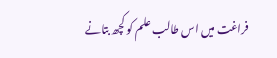فراغت میں اس طالب علم کو کچھ بتانے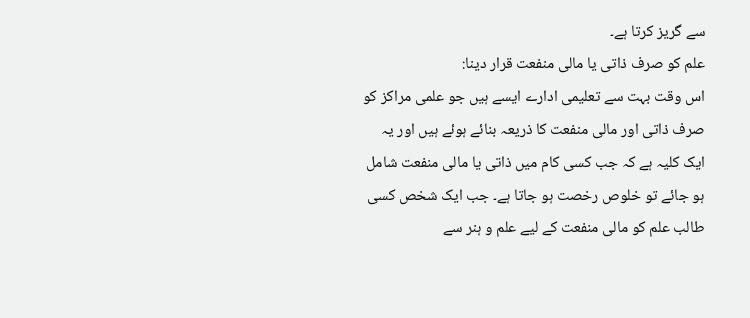سے گریز کرتا ہے۔
علم کو صرف ذاتی یا مالی منفعت قرار دینا:
اس وقت بہت سے تعلیمی ادارے ایسے ہیں جو علمی مراکز کو صرف ذاتی اور مالی منفعت کا ذریعہ بنائے ہوئے ہیں اور یہ ایک کلیہ ہے کہ جب کسی کام میں ذاتی یا مالی منفعت شامل ہو جائے تو خلوص رخصت ہو جاتا ہے۔ جب ایک شخص کسی طالب علم کو مالی منفعت کے لیے علم و ہنر سے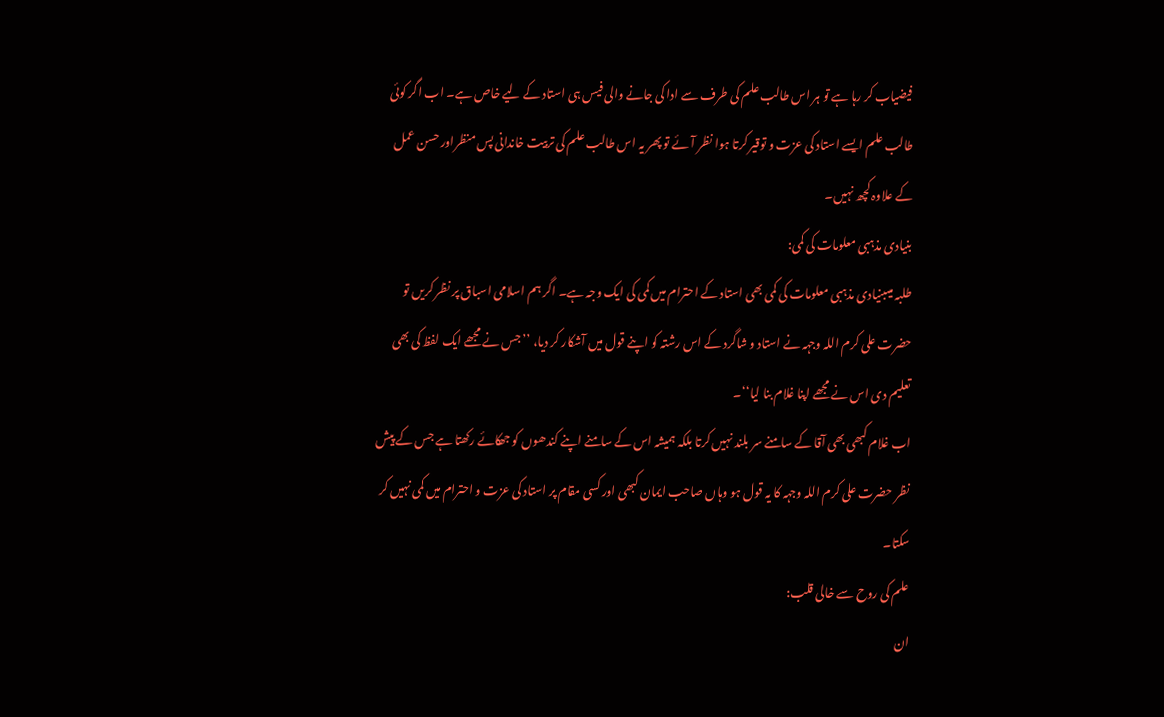فیضیاب کر رہا ہے تو ہر اس طالب علم کی طرف سے ادا کی جانے والی فیس ہی استاد کے لیے خاص ہے۔ اب اگر کوئی طالب علم ایسے استاد کی عزت و توقیر کرتا ہوا نظر آئے تو پھر یہ اس طالب علم کی تربیت خاندانی پس منظراور حسن عمل کے علاوہ کچھ نہیں۔
بنیادی مذہبی معلومات کی کمی:
طلبہ میںبنیادی مذہبی معلومات کی کمی بھی استاد کے احترام میں کمی کی ایک وجہ ہے۔ اگر ہم اسلامی اسباق پر نظر کریں تو حضرت علی کرم اللہ وجہہ نے استاد و شاگرد کے اس رشتہ کو اپنے قول میں آشکار کر دیا، ’’جس نے مجھے ایک لفظ کی بھی تعلیم دی اس نے مجھے اپنا غلام بنا لیا‘‘۔
اب غلام کبھی بھی آقا کے سامنے سر بلند نہیں کرتا بلکہ ہمیشہ اس کے سامنے اپنے کندھوں کو جھکائے رکھتا ہے جس کے پیش نظر حضرت علی کرم اللہ وجہہ کا یہ قول ہو وہاں صاحب ایمان کبھی اور کسی مقام پر استاد کی عزت و احترام میں کمی نہیں کر سکتا۔
علم کی روح سے خالی قلب:
ان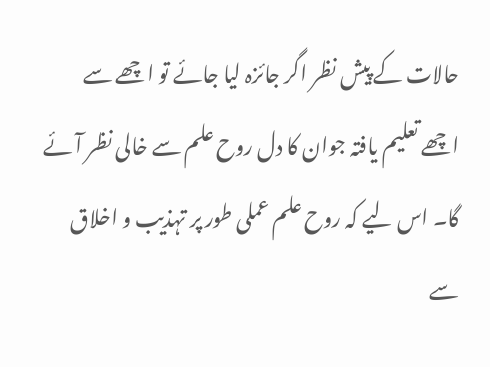حالات کے پیش نظر اگر جائزہ لیا جائے تو اچھے سے اچھے تعلیم یافتہ جوان کا دل روح علم سے خالی نظر آئے گا۔ اس لیے کہ روح علم عملی طور پر تہذیب و اخلاق سے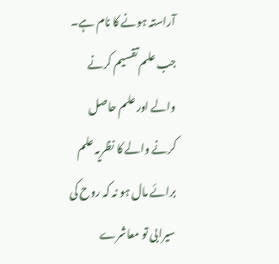آراستہ ہونے کا نام ہے۔ جب علم تقسیم کرنے والے اور علم حاصل کرنے والے کا نظریہ علم برائے مال ہو نہ کہ روح کی سیرابی تو معاشرے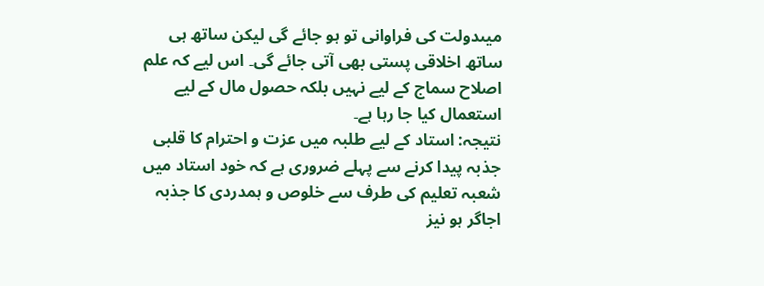میںدولت کی فراوانی تو ہو جائے گی لیکن ساتھ ہی ساتھ اخلاقی پستی بھی آتی جائے گی۔ اس لیے کہ علم اصلاح سماج کے لیے نہیں بلکہ حصول مال کے لیے استعمال کیا جا رہا ہے۔
نتیجہ: استاد کے لیے طلبہ میں عزت و احترام کا قلبی جذبہ پیدا کرنے سے پہلے ضروری ہے کہ خود استاد میں شعبہ تعلیم کی طرف سے خلوص و ہمدردی کا جذبہ اجاگر ہو نیز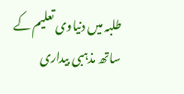طلبہ میں دنیاوی تعلیم کے ساتھ مذہبی بیداری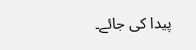پیدا کی جائے۔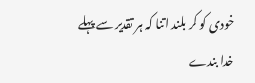خودی کو کر بلند اتنا کہ ہر تقدیر سے پہلے
خدا بندے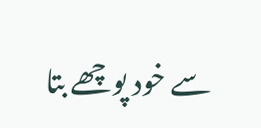سے خود پوچھے بتا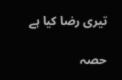تیری رضا کیا ہے

حصہ